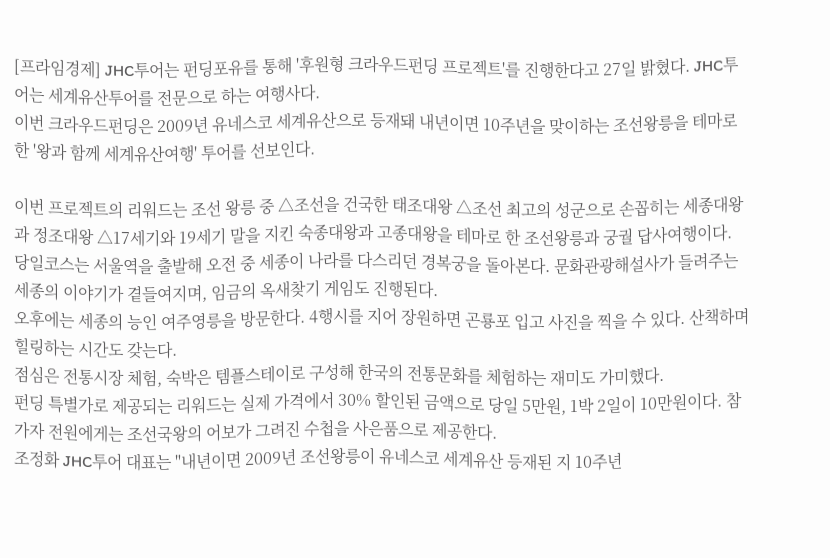[프라임경제] JHC투어는 펀딩포유를 통해 '후원형 크라우드펀딩 프로젝트'를 진행한다고 27일 밝혔다. JHC투어는 세계유산투어를 전문으로 하는 여행사다.
이번 크라우드펀딩은 2009년 유네스코 세계유산으로 등재돼 내년이면 10주년을 맞이하는 조선왕릉을 테마로 한 '왕과 함께 세계유산여행' 투어를 선보인다.

이번 프로젝트의 리워드는 조선 왕릉 중 △조선을 건국한 태조대왕 △조선 최고의 성군으로 손꼽히는 세종대왕과 정조대왕 △17세기와 19세기 말을 지킨 숙종대왕과 고종대왕을 테마로 한 조선왕릉과 궁궐 답사여행이다.
당일코스는 서울역을 출발해 오전 중 세종이 나라를 다스리던 경복궁을 돌아본다. 문화관광해설사가 들려주는 세종의 이야기가 곁들여지며, 임금의 옥새찾기 게임도 진행된다.
오후에는 세종의 능인 여주영릉을 방문한다. 4행시를 지어 장원하면 곤룡포 입고 사진을 찍을 수 있다. 산책하며 힐링하는 시간도 갖는다.
점심은 전통시장 체험, 숙박은 템플스테이로 구성해 한국의 전통문화를 체험하는 재미도 가미했다.
펀딩 특별가로 제공되는 리워드는 실제 가격에서 30% 할인된 금액으로 당일 5만원, 1박 2일이 10만원이다. 참가자 전원에게는 조선국왕의 어보가 그려진 수첩을 사은품으로 제공한다.
조정화 JHC투어 대표는 "내년이면 2009년 조선왕릉이 유네스코 세계유산 등재된 지 10주년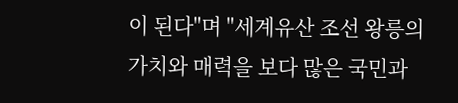이 된다"며 "세계유산 조선 왕릉의 가치와 매력을 보다 많은 국민과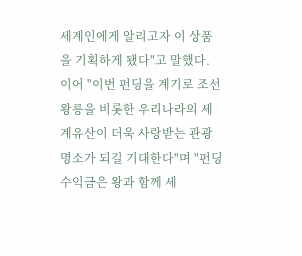세계인에게 알리고자 이 상품을 기획하게 됐다"고 말했다.
이어 "이번 펀딩을 계기로 조선왕릉을 비롯한 우리나라의 세계유산이 더욱 사랑받는 관광명소가 되길 기대한다"며 "펀딩 수익금은 왕과 함께 세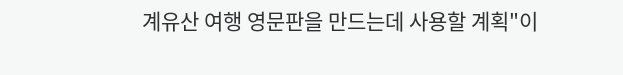계유산 여행 영문판을 만드는데 사용할 계획"이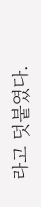라고 덧붙였다.